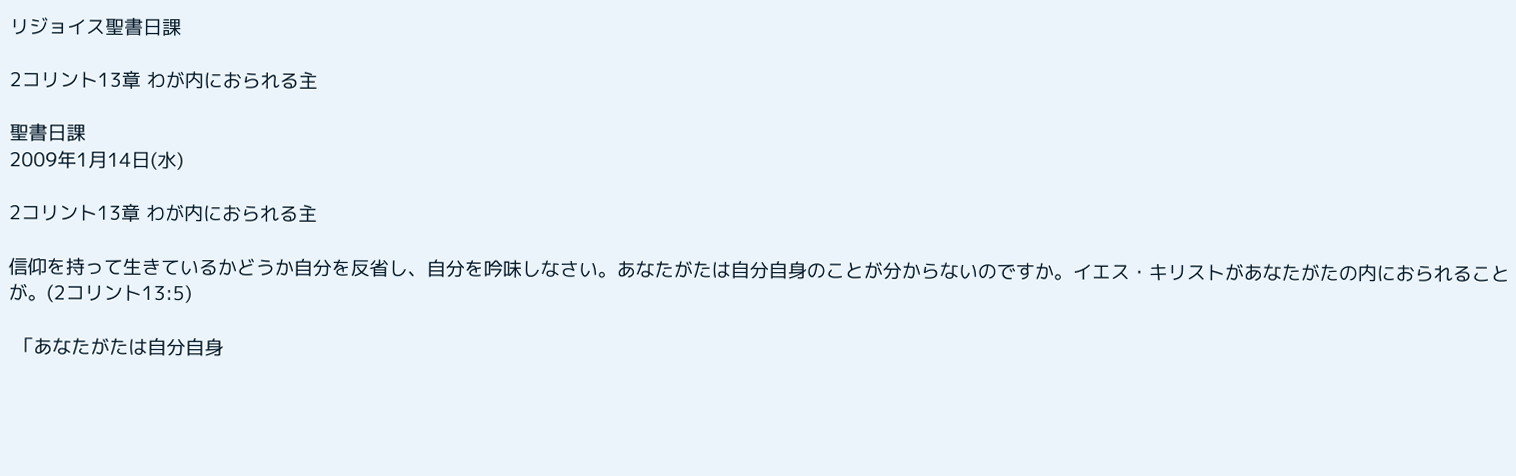リジョイス聖書日課

2コリント13章 わが内におられる主

聖書日課
2009年1月14日(水)

2コリント13章 わが内におられる主

信仰を持って生きているかどうか自分を反省し、自分を吟味しなさい。あなたがたは自分自身のことが分からないのですか。イエス・キリストがあなたがたの内におられることが。(2コリント13:5)

 「あなたがたは自分自身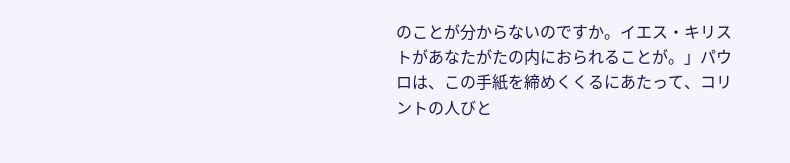のことが分からないのですか。イエス・キリストがあなたがたの内におられることが。」パウロは、この手紙を締めくくるにあたって、コリントの人びと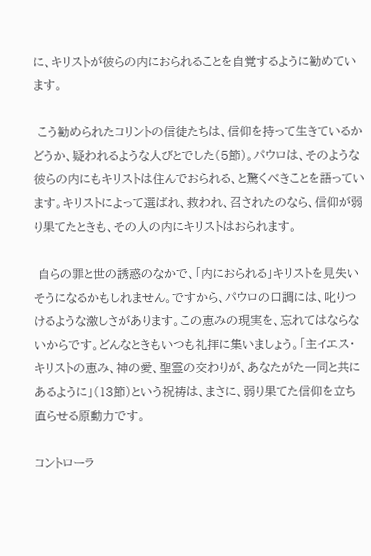に、キリストが彼らの内におられることを自覚するように勧めています。

 こう勧められたコリントの信徒たちは、信仰を持って生きているかどうか、疑われるような人びとでした(5節)。パウロは、そのような彼らの内にもキリストは住んでおられる、と驚くべきことを語っています。キリストによって選ばれ、救われ、召されたのなら、信仰が弱り果てたときも、その人の内にキリストはおられます。

 自らの罪と世の誘惑のなかで、「内におられる」キリストを見失いそうになるかもしれません。ですから、パウロの口調には、叱りつけるような激しさがあります。この恵みの現実を、忘れてはならないからです。どんなときもいつも礼拝に集いましょう。「主イエス・キリストの恵み、神の愛、聖霊の交わりが、あなたがた一同と共にあるように」(13節)という祝祷は、まさに、弱り果てた信仰を立ち直らせる原動力です。

コントローラ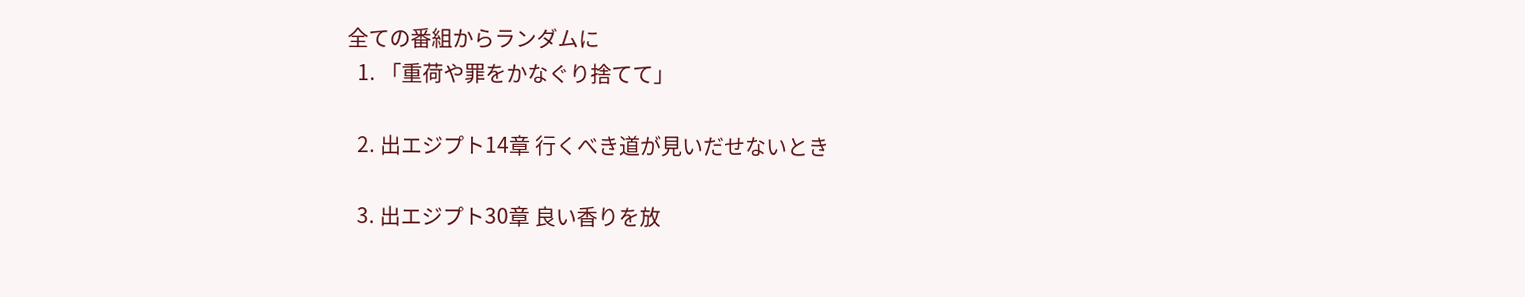全ての番組からランダムに
  1. 「重荷や罪をかなぐり捨てて」

  2. 出エジプト14章 行くべき道が見いだせないとき

  3. 出エジプト30章 良い香りを放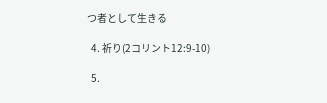つ者として生きる

  4. 祈り(2コリント12:9-10)

  5.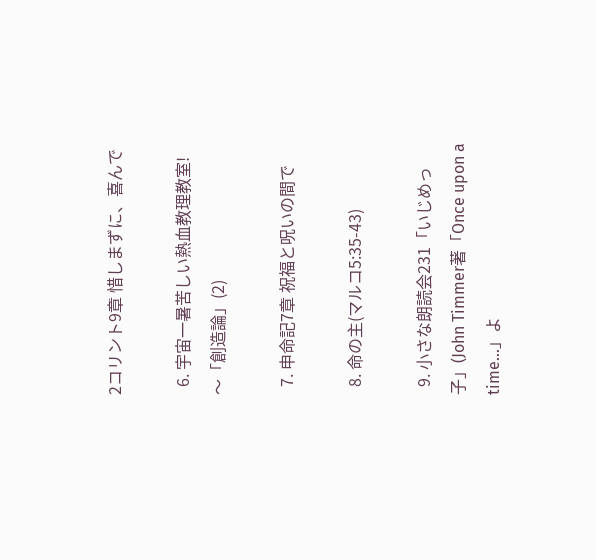2コリント9章 惜しまずに、喜んで

  6. 宇宙一暑苦しい熱血教理教室!〜「創造論」(2)

  7. 申命記7章 祝福と呪いの間で

  8. 命の主(マルコ5:35-43)

  9. 小さな朗読会231「いじめっ子」(John Timmer著「Once upon a time…」よ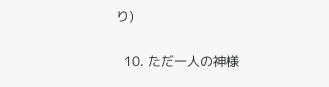り)

  10. ただ一人の神様